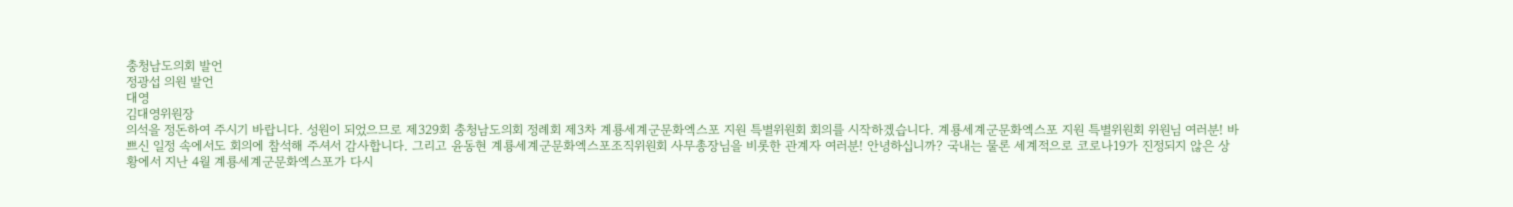충청남도의회 발언
정광섭 의원 발언
대영
김대영위원장
의석을 정돈하여 주시기 바랍니다. 성원이 되었으므로 제329회 충청남도의회 정례회 제3차 계룡세계군문화엑스포 지원 특별위원회 회의를 시작하겠습니다. 계룡세계군문화엑스포 지원 특별위원회 위원님 여러분! 바쁘신 일정 속에서도 회의에 참석해 주셔서 감사합니다. 그리고 윤동현 계룡세계군문화엑스포조직위원회 사무총장님을 비롯한 관계자 여러분! 안녕하십니까? 국내는 물론 세계적으로 코로나19가 진정되지 않은 상황에서 지난 4월 계룡세계군문화엑스포가 다시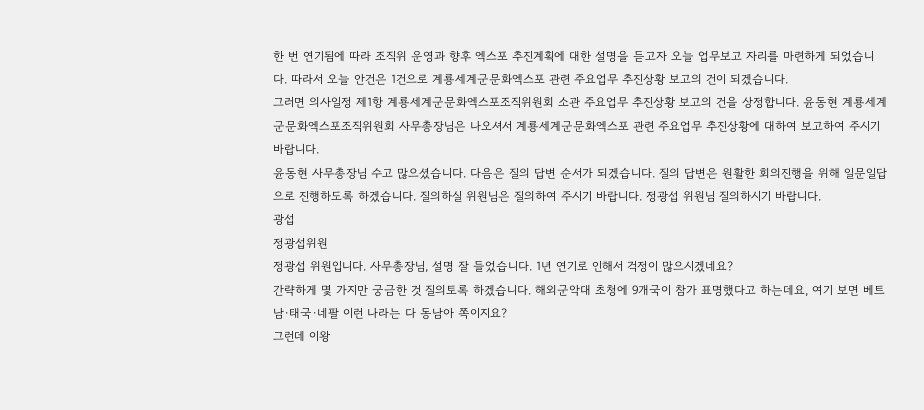한 번 연기됨에 따라 조직위 운영과 향후 엑스포 추진계획에 대한 설명을 듣고자 오늘 업무보고 자리를 마련하게 되었습니다. 따라서 오늘 안건은 1건으로 계룡세계군문화엑스포 관련 주요업무 추진상황 보고의 건이 되겠습니다.
그러면 의사일정 제1항 계룡세계군문화엑스포조직위원회 소관 주요업무 추진상황 보고의 건을 상정합니다. 윤동현 계룡세계군문화엑스포조직위원회 사무총장님은 나오셔서 계룡세계군문화엑스포 관련 주요업무 추진상황에 대하여 보고하여 주시기 바랍니다.
윤동현 사무총장님 수고 많으셨습니다. 다음은 질의 답변 순서가 되겠습니다. 질의 답변은 원활한 회의진행을 위해 일문일답으로 진행하도록 하겠습니다. 질의하실 위원님은 질의하여 주시기 바랍니다. 정광섭 위원님 질의하시기 바랍니다.
광섭
정광섭위원
정광섭 위원입니다. 사무총장님, 설명 잘 들었습니다. 1년 연기로 인해서 걱정이 많으시겠네요?
간략하게 몇 가지만 궁금한 것 질의토록 하겠습니다. 해외군악대 초청에 9개국이 참가 표명했다고 하는데요, 여기 보면 베트남·태국·네팔 이런 나라는 다 동남아 쪽이지요?
그런데 이왕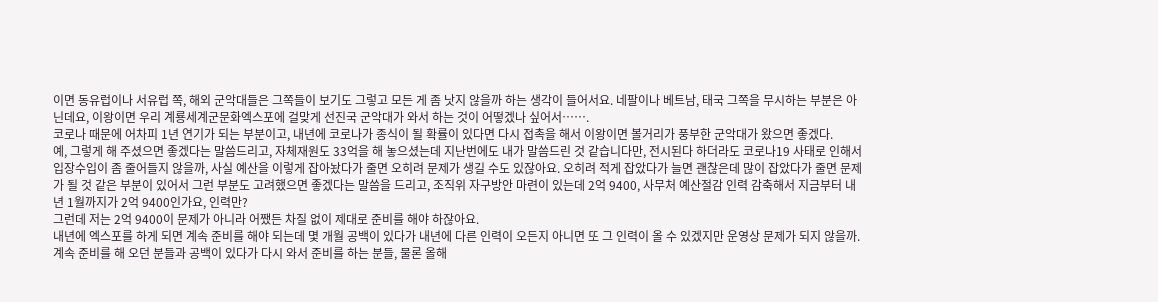이면 동유럽이나 서유럽 쪽, 해외 군악대들은 그쪽들이 보기도 그렇고 모든 게 좀 낫지 않을까 하는 생각이 들어서요. 네팔이나 베트남, 태국 그쪽을 무시하는 부분은 아닌데요, 이왕이면 우리 계룡세계군문화엑스포에 걸맞게 선진국 군악대가 와서 하는 것이 어떻겠나 싶어서…….
코로나 때문에 어차피 1년 연기가 되는 부분이고, 내년에 코로나가 종식이 될 확률이 있다면 다시 접촉을 해서 이왕이면 볼거리가 풍부한 군악대가 왔으면 좋겠다.
예, 그렇게 해 주셨으면 좋겠다는 말씀드리고, 자체재원도 33억을 해 놓으셨는데 지난번에도 내가 말씀드린 것 같습니다만, 전시된다 하더라도 코로나19 사태로 인해서 입장수입이 좀 줄어들지 않을까, 사실 예산을 이렇게 잡아놨다가 줄면 오히려 문제가 생길 수도 있잖아요. 오히려 적게 잡았다가 늘면 괜찮은데 많이 잡았다가 줄면 문제가 될 것 같은 부분이 있어서 그런 부분도 고려했으면 좋겠다는 말씀을 드리고, 조직위 자구방안 마련이 있는데 2억 9400, 사무처 예산절감 인력 감축해서 지금부터 내년 1월까지가 2억 9400인가요, 인력만?
그런데 저는 2억 9400이 문제가 아니라 어쨌든 차질 없이 제대로 준비를 해야 하잖아요.
내년에 엑스포를 하게 되면 계속 준비를 해야 되는데 몇 개월 공백이 있다가 내년에 다른 인력이 오든지 아니면 또 그 인력이 올 수 있겠지만 운영상 문제가 되지 않을까. 계속 준비를 해 오던 분들과 공백이 있다가 다시 와서 준비를 하는 분들, 물론 올해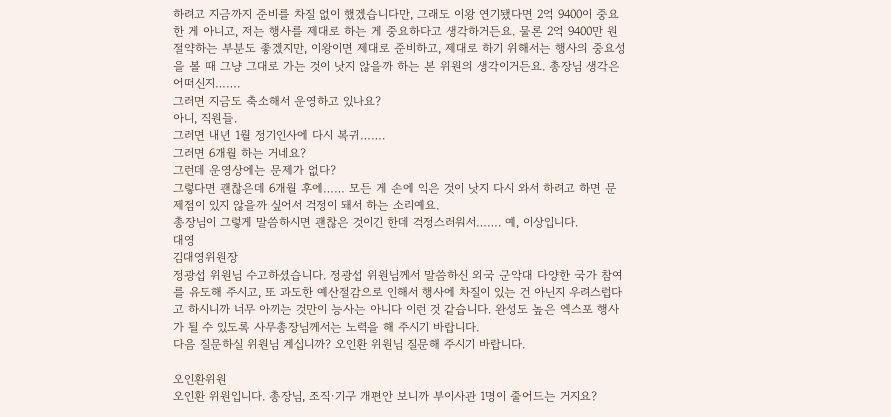하려고 지금까지 준비를 차질 없이 했겠습니다만, 그래도 이왕 연기됐다면 2억 9400이 중요한 게 아니고, 저는 행사를 제대로 하는 게 중요하다고 생각하거든요. 물론 2억 9400만 원 절약하는 부분도 좋겠지만, 이왕이면 제대로 준비하고, 제대로 하기 위해서는 행사의 중요성을 볼 때 그냥 그대로 가는 것이 낫지 않을까 하는 본 위원의 생각이거든요. 총장님 생각은 어떠신지…….
그러면 지금도 축소해서 운영하고 있나요?
아니, 직원들.
그러면 내년 1월 정기인사에 다시 복귀…….
그러면 6개월 하는 거네요?
그런데 운영상에는 문제가 없다?
그렇다면 괜찮은데 6개월 후에…… 모든 게 손에 익은 것이 낫지 다시 와서 하려고 하면 문제점이 있지 않을까 싶어서 걱정이 돼서 하는 소리예요.
총장님이 그렇게 말씀하시면 괜찮은 것이긴 한데 걱정스러워서……. 예, 이상입니다.
대영
김대영위원장
정광섭 위원님 수고하셨습니다. 정광섭 위원님께서 말씀하신 외국 군악대 다양한 국가 참여를 유도해 주시고, 또 과도한 예산절감으로 인해서 행사에 차질이 있는 건 아닌지 우려스럽다고 하시니까 너무 아끼는 것만이 능사는 아니다 이런 것 같습니다. 완성도 높은 엑스포 행사가 될 수 있도록 사무총장님께서는 노력을 해 주시기 바랍니다.
다음 질문하실 위원님 계십니까? 오인환 위원님 질문해 주시기 바랍니다.

오인환위원
오인환 위원입니다. 총장님, 조직·기구 개편안 보니까 부이사관 1명이 줄어드는 거지요?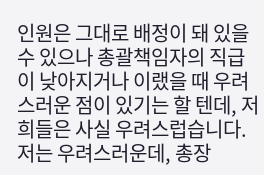인원은 그대로 배정이 돼 있을 수 있으나 총괄책임자의 직급이 낮아지거나 이랬을 때 우려스러운 점이 있기는 할 텐데, 저희들은 사실 우려스럽습니다. 저는 우려스러운데, 총장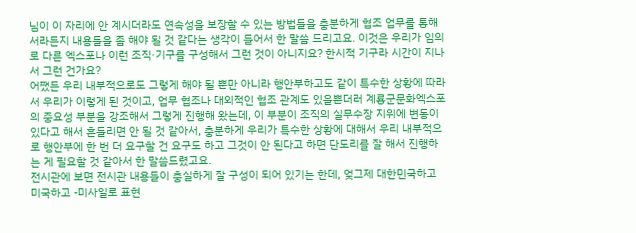님이 이 자리에 안 계시더라도 연속성을 보장할 수 있는 방법들을 충분하게 협조 업무를 통해서라든지 내용들을 좀 해야 될 것 같다는 생각이 들어서 한 말씀 드리고요. 이것은 우리가 임의로 다른 엑스포나 이런 조직·기구를 구성해서 그런 것이 아니지요? 한시적 기구라 시간이 지나서 그런 건가요?
어쨌든 우리 내부적으로도 그렇게 해야 될 뿐만 아니라 행안부하고도 같이 특수한 상황에 따라서 우리가 이렇게 된 것이고, 업무 협조나 대외적인 협조 관계도 있을뿐더러 계룡군문화엑스포의 중요성 부분을 강조해서 그렇게 진행해 왔는데, 이 부분이 조직의 실무수장 지위에 변동이 있다고 해서 흔들리면 안 될 것 같아서, 충분하게 우리가 특수한 상황에 대해서 우리 내부적으로 행안부에 한 번 더 요구할 건 요구도 하고 그것이 안 된다고 하면 단도리를 잘 해서 진행하는 게 필요할 것 같아서 한 말씀드렸고요.
전시관에 보면 전시관 내용들이 충실하게 잘 구성이 되어 있기는 한데, 엊그제 대한민국하고 미국하고 -미사일로 표현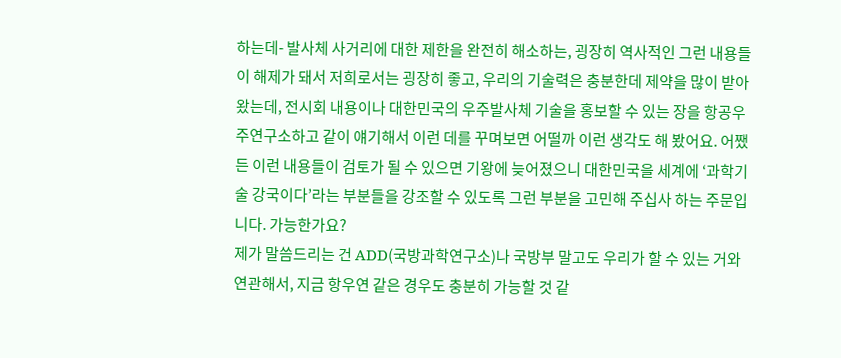하는데- 발사체 사거리에 대한 제한을 완전히 해소하는, 굉장히 역사적인 그런 내용들이 해제가 돼서 저희로서는 굉장히 좋고, 우리의 기술력은 충분한데 제약을 많이 받아왔는데, 전시회 내용이나 대한민국의 우주발사체 기술을 홍보할 수 있는 장을 항공우주연구소하고 같이 얘기해서 이런 데를 꾸며보면 어떨까 이런 생각도 해 봤어요. 어쨌든 이런 내용들이 검토가 될 수 있으면 기왕에 늦어졌으니 대한민국을 세계에 ‘과학기술 강국이다’라는 부분들을 강조할 수 있도록 그런 부분을 고민해 주십사 하는 주문입니다. 가능한가요?
제가 말씀드리는 건 ADD(국방과학연구소)나 국방부 말고도 우리가 할 수 있는 거와 연관해서, 지금 항우연 같은 경우도 충분히 가능할 것 같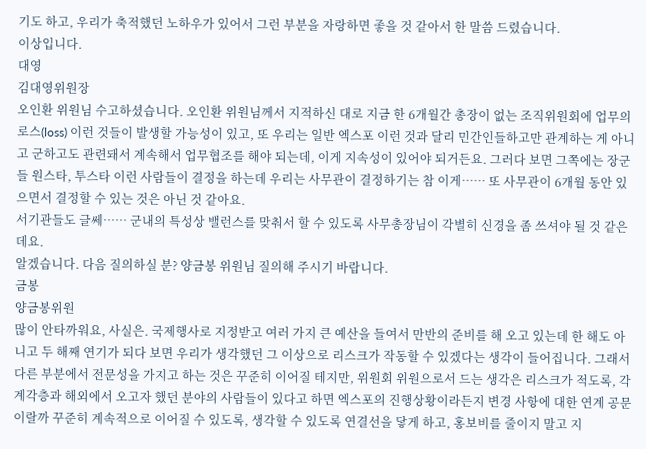기도 하고, 우리가 축적했던 노하우가 있어서 그런 부분을 자랑하면 좋을 것 같아서 한 말씀 드렸습니다.
이상입니다.
대영
김대영위원장
오인환 위원님 수고하셨습니다. 오인환 위원님께서 지적하신 대로 지금 한 6개월간 총장이 없는 조직위원회에 업무의 로스(loss) 이런 것들이 발생할 가능성이 있고, 또 우리는 일반 엑스포 이런 것과 달리 민간인들하고만 관계하는 게 아니고 군하고도 관련돼서 계속해서 업무협조를 해야 되는데, 이게 지속성이 있어야 되거든요. 그러다 보면 그쪽에는 장군들 원스타, 투스타 이런 사람들이 결정을 하는데 우리는 사무관이 결정하기는 참 이게…… 또 사무관이 6개월 동안 있으면서 결정할 수 있는 것은 아닌 것 같아요.
서기관들도 글쎄…… 군내의 특성상 밸런스를 맞춰서 할 수 있도록 사무총장님이 각별히 신경을 좀 쓰셔야 될 것 같은데요.
알겠습니다. 다음 질의하실 분? 양금봉 위원님 질의해 주시기 바랍니다.
금봉
양금봉위원
많이 안타까워요, 사실은. 국제행사로 지정받고 여러 가지 큰 예산을 들여서 만반의 준비를 해 오고 있는데 한 해도 아니고 두 해째 연기가 되다 보면 우리가 생각했던 그 이상으로 리스크가 작동할 수 있겠다는 생각이 들어집니다. 그래서 다른 부분에서 전문성을 가지고 하는 것은 꾸준히 이어질 테지만, 위원회 위원으로서 드는 생각은 리스크가 적도록, 각계각층과 해외에서 오고자 했던 분야의 사람들이 있다고 하면 엑스포의 진행상황이라든지 변경 사항에 대한 연계 공문이랄까 꾸준히 계속적으로 이어질 수 있도록, 생각할 수 있도록 연결선을 닿게 하고, 홍보비를 줄이지 말고 지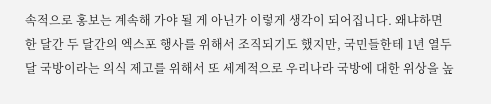속적으로 홍보는 계속해 가야 될 게 아닌가 이렇게 생각이 되어집니다. 왜냐하면 한 달간 두 달간의 엑스포 행사를 위해서 조직되기도 했지만, 국민들한테 1년 열두 달 국방이라는 의식 제고를 위해서 또 세계적으로 우리나라 국방에 대한 위상을 높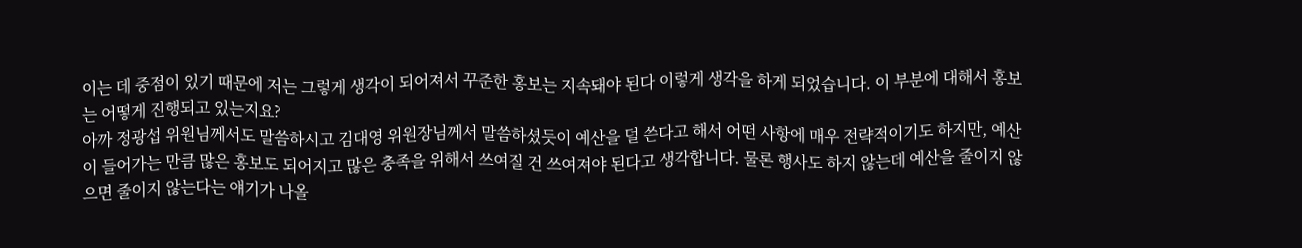이는 데 중점이 있기 때문에 저는 그렇게 생각이 되어져서 꾸준한 홍보는 지속돼야 된다 이렇게 생각을 하게 되었습니다. 이 부분에 대해서 홍보는 어떻게 진행되고 있는지요?
아까 정광섭 위원님께서도 말씀하시고 김대영 위원장님께서 말씀하셨듯이 예산을 덜 쓴다고 해서 어떤 사항에 매우 전략적이기도 하지만, 예산이 들어가는 만큼 많은 홍보도 되어지고 많은 충족을 위해서 쓰여질 건 쓰여져야 된다고 생각합니다. 물론 행사도 하지 않는데 예산을 줄이지 않으면 줄이지 않는다는 얘기가 나올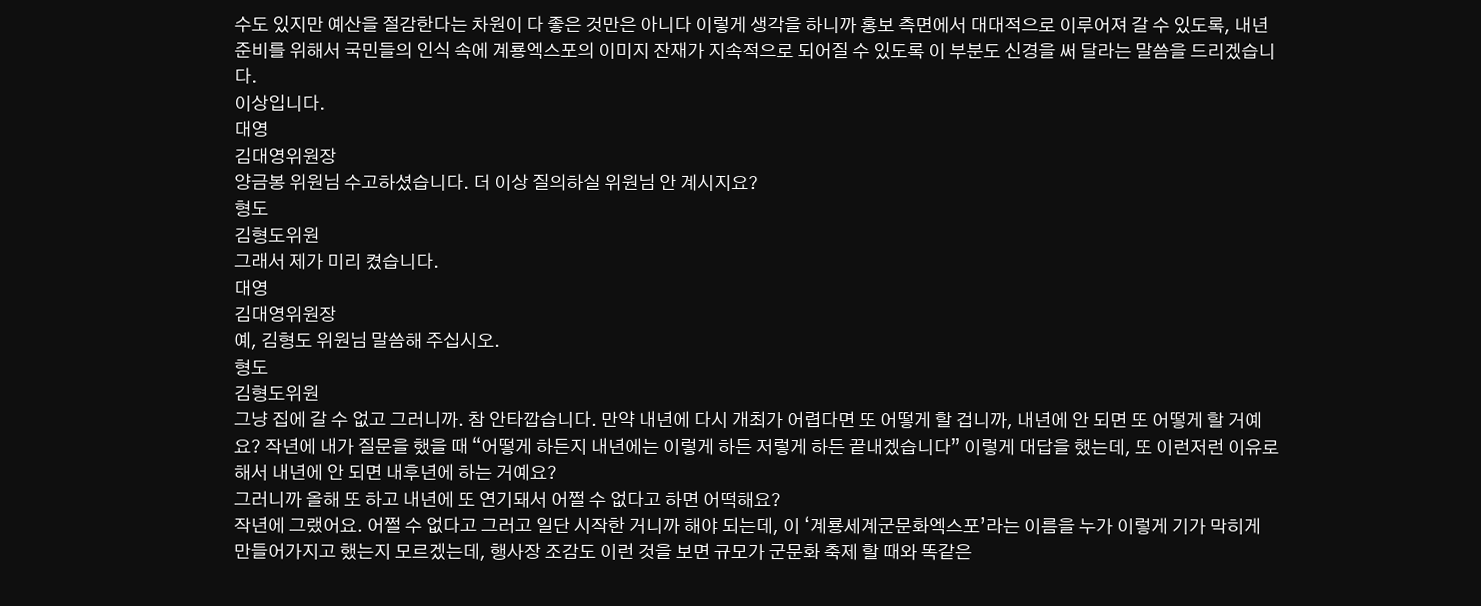수도 있지만 예산을 절감한다는 차원이 다 좋은 것만은 아니다 이렇게 생각을 하니까 홍보 측면에서 대대적으로 이루어져 갈 수 있도록, 내년 준비를 위해서 국민들의 인식 속에 계룡엑스포의 이미지 잔재가 지속적으로 되어질 수 있도록 이 부분도 신경을 써 달라는 말씀을 드리겠습니다.
이상입니다.
대영
김대영위원장
양금봉 위원님 수고하셨습니다. 더 이상 질의하실 위원님 안 계시지요?
형도
김형도위원
그래서 제가 미리 켰습니다.
대영
김대영위원장
예, 김형도 위원님 말씀해 주십시오.
형도
김형도위원
그냥 집에 갈 수 없고 그러니까. 참 안타깝습니다. 만약 내년에 다시 개최가 어렵다면 또 어떻게 할 겁니까, 내년에 안 되면 또 어떻게 할 거예요? 작년에 내가 질문을 했을 때 “어떻게 하든지 내년에는 이렇게 하든 저렇게 하든 끝내겠습니다” 이렇게 대답을 했는데, 또 이런저런 이유로 해서 내년에 안 되면 내후년에 하는 거예요?
그러니까 올해 또 하고 내년에 또 연기돼서 어쩔 수 없다고 하면 어떡해요?
작년에 그랬어요. 어쩔 수 없다고 그러고 일단 시작한 거니까 해야 되는데, 이 ‘계룡세계군문화엑스포’라는 이름을 누가 이렇게 기가 막히게 만들어가지고 했는지 모르겠는데, 행사장 조감도 이런 것을 보면 규모가 군문화 축제 할 때와 똑같은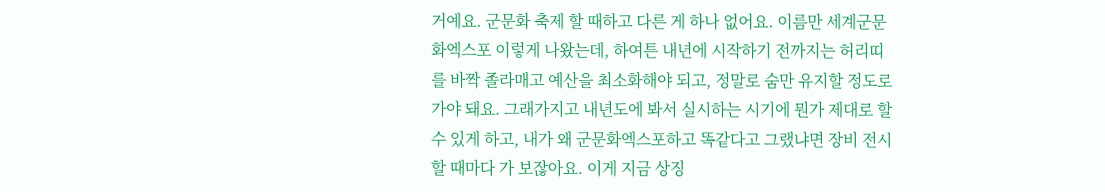거예요. 군문화 축제 할 때하고 다른 게 하나 없어요. 이름만 세계군문화엑스포 이렇게 나왔는데, 하여튼 내년에 시작하기 전까지는 허리띠를 바짝 졸라매고 예산을 최소화해야 되고, 정말로 숨만 유지할 정도로 가야 돼요. 그래가지고 내년도에 봐서 실시하는 시기에 뭔가 제대로 할 수 있게 하고, 내가 왜 군문화엑스포하고 똑같다고 그랬냐면 장비 전시할 때마다 가 보잖아요. 이게 지금 상징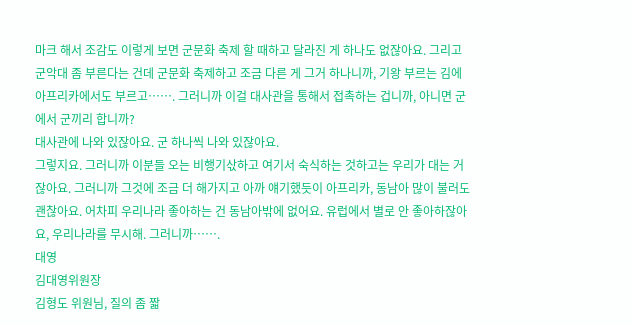마크 해서 조감도 이렇게 보면 군문화 축제 할 때하고 달라진 게 하나도 없잖아요. 그리고 군악대 좀 부른다는 건데 군문화 축제하고 조금 다른 게 그거 하나니까, 기왕 부르는 김에 아프리카에서도 부르고……. 그러니까 이걸 대사관을 통해서 접촉하는 겁니까, 아니면 군에서 군끼리 합니까?
대사관에 나와 있잖아요. 군 하나씩 나와 있잖아요.
그렇지요. 그러니까 이분들 오는 비행기삯하고 여기서 숙식하는 것하고는 우리가 대는 거잖아요. 그러니까 그것에 조금 더 해가지고 아까 얘기했듯이 아프리카, 동남아 많이 불러도 괜찮아요. 어차피 우리나라 좋아하는 건 동남아밖에 없어요. 유럽에서 별로 안 좋아하잖아요, 우리나라를 무시해. 그러니까…….
대영
김대영위원장
김형도 위원님, 질의 좀 짧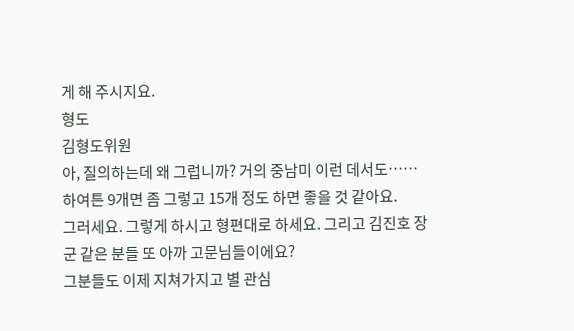게 해 주시지요.
형도
김형도위원
아, 질의하는데 왜 그럽니까? 거의 중남미 이런 데서도…… 하여튼 9개면 좀 그렇고 15개 정도 하면 좋을 것 같아요.
그러세요. 그렇게 하시고 형편대로 하세요. 그리고 김진호 장군 같은 분들 또 아까 고문님들이에요?
그분들도 이제 지쳐가지고 별 관심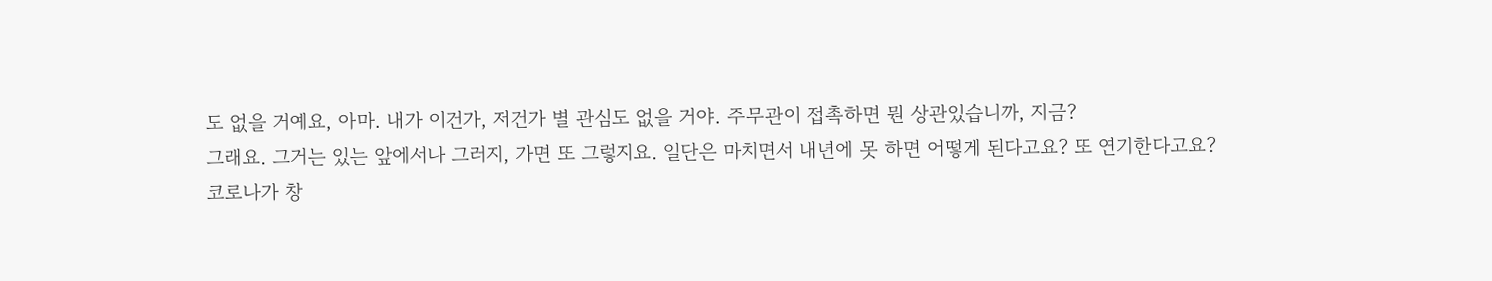도 없을 거예요, 아마. 내가 이건가, 저건가 별 관심도 없을 거야. 주무관이 접촉하면 뭔 상관있습니까, 지금?
그래요. 그거는 있는 앞에서나 그러지, 가면 또 그렇지요. 일단은 마치면서 내년에 못 하면 어떻게 된다고요? 또 연기한다고요?
코로나가 창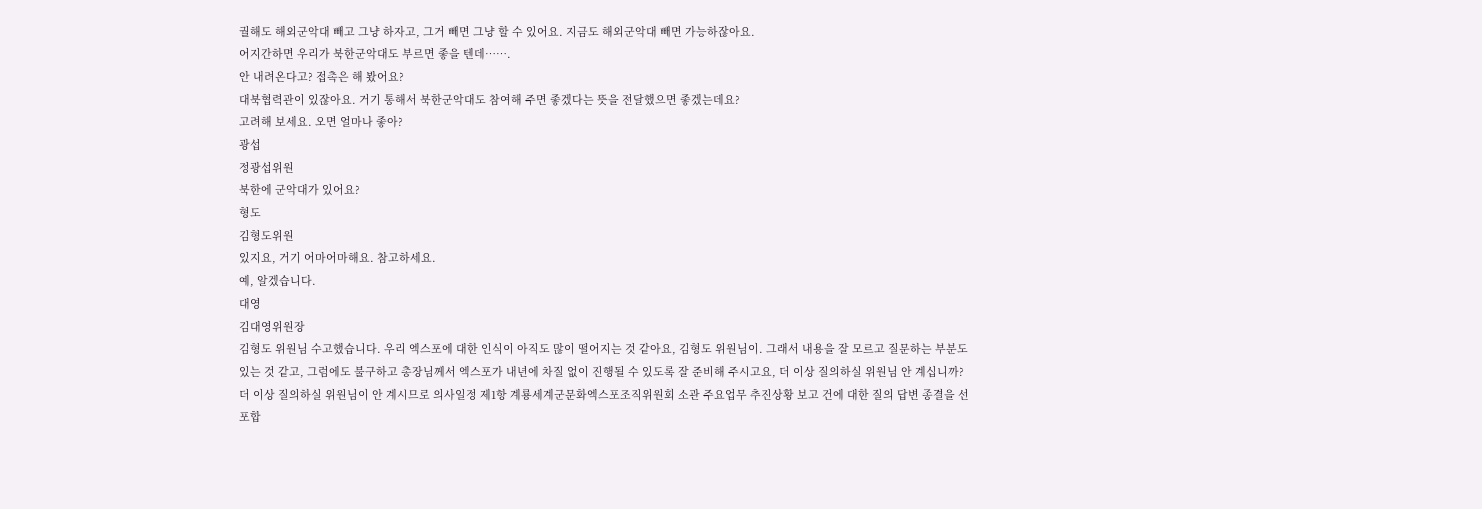궐해도 해외군악대 빼고 그냥 하자고, 그거 빼면 그냥 할 수 있어요. 지금도 해외군악대 빼면 가능하잖아요.
어지간하면 우리가 북한군악대도 부르면 좋을 텐데…….
안 내려온다고? 접촉은 해 봤어요?
대북협력관이 있잖아요. 거기 통해서 북한군악대도 참여해 주면 좋겠다는 뜻을 전달했으면 좋겠는데요?
고려해 보세요. 오면 얼마나 좋아?
광섭
정광섭위원
북한에 군악대가 있어요?
형도
김형도위원
있지요, 거기 어마어마해요. 참고하세요.
예, 알겠습니다.
대영
김대영위원장
김형도 위원님 수고했습니다. 우리 엑스포에 대한 인식이 아직도 많이 떨어지는 것 같아요, 김형도 위원님이. 그래서 내용을 잘 모르고 질문하는 부분도 있는 것 같고, 그럼에도 불구하고 총장님께서 엑스포가 내년에 차질 없이 진행될 수 있도록 잘 준비해 주시고요, 더 이상 질의하실 위원님 안 계십니까? 더 이상 질의하실 위원님이 안 계시므로 의사일정 제1항 계룡세계군문화엑스포조직위원회 소관 주요업무 추진상황 보고 건에 대한 질의 답변 종결을 선포합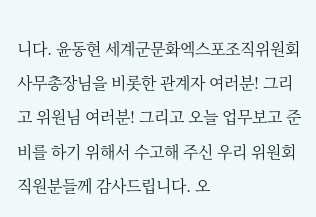니다. 윤동현 세계군문화엑스포조직위원회 사무총장님을 비롯한 관계자 여러분! 그리고 위원님 여러분! 그리고 오늘 업무보고 준비를 하기 위해서 수고해 주신 우리 위원회 직원분들께 감사드립니다. 오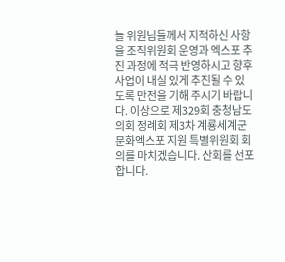늘 위원님들께서 지적하신 사항을 조직위원회 운영과 엑스포 추진 과정에 적극 반영하시고 향후 사업이 내실 있게 추진될 수 있도록 만전을 기해 주시기 바랍니다. 이상으로 제329회 충청남도의회 정례회 제3차 계룡세계군문화엑스포 지원 특별위원회 회의를 마치겠습니다. 산회를 선포합니다.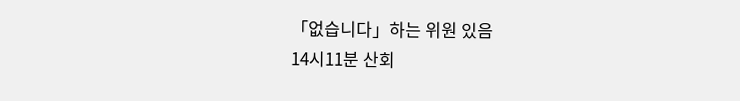「없습니다」하는 위원 있음
14시11분 산회